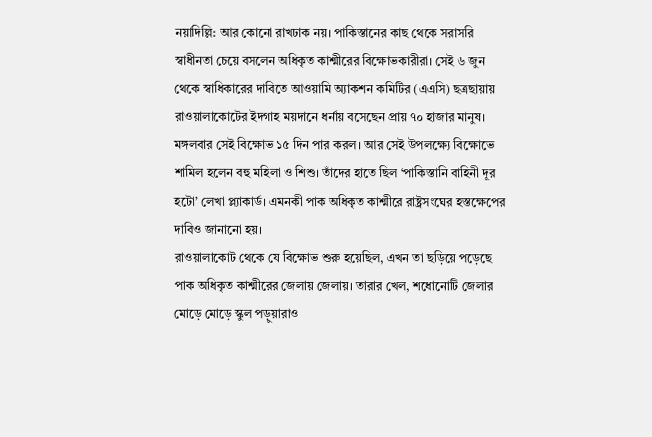নয়াদিল্লি: আর কোনো রাখঢাক নয়। পাকিস্তানের কাছ থেকে সরাসরি স্বাধীনতা চেয়ে বসলেন অধিকৃত কাশ্মীরের বিক্ষোভকারীরা। সেই ৬ জুন থেকে স্বাধিকারের দাবিতে আওয়ামি অ্যাকশন কমিটির (এএসি) ছত্রছায়ায় রাওয়ালাকোটের ইদগাহ ময়দানে ধর্নায় বসেছেন প্রায় ৭০ হাজার মানুষ। মঙ্গলবার সেই বিক্ষোভ ১৫ দিন পার করল। আর সেই উপলক্ষ্যে বিক্ষোভে শামিল হলেন বহু মহিলা ও শিশু। তাঁদের হাতে ছিল ‘পাকিস্তানি বাহিনী দূর হটো’ লেখা প্ল্যাকার্ড। এমনকী পাক অধিকৃত কাশ্মীরে রাষ্ট্রসংঘের হস্তক্ষেপের দাবিও জানানো হয়।
রাওয়ালাকোট থেকে যে বিক্ষোভ শুরু হয়েছিল, এখন তা ছড়িয়ে পড়েছে পাক অধিকৃত কাশ্মীরের জেলায় জেলায়। তারার খেল, শধোনোটি জেলার মোড়ে মোড়ে স্কুল পড়ুয়ারাও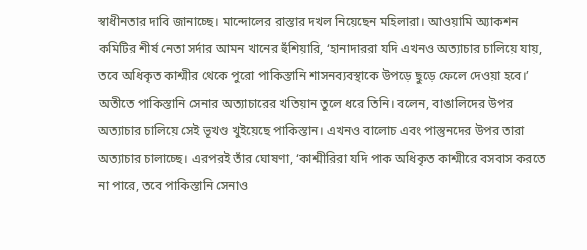স্বাধীনতার দাবি জানাচ্ছে। মান্দোলের রাস্তার দখল নিয়েছেন মহিলারা। আওয়ামি অ্যাকশন কমিটির শীর্ষ নেতা সর্দার আমন খানের হুঁশিয়ারি, ‘হানাদাররা যদি এখনও অত্যাচার চালিয়ে যায়, তবে অধিকৃত কাশ্মীর থেকে পুরো পাকিস্তানি শাসনব্যবস্থাকে উপড়ে ছুড়ে ফেলে দেওয়া হবে।’ অতীতে পাকিস্তানি সেনার অত্যাচারের খতিয়ান তুলে ধরে তিনি। বলেন, বাঙালিদের উপর অত্যাচার চালিয়ে সেই ভূখণ্ড খুইয়েছে পাকিস্তান। এখনও বালোচ এবং পাস্তুনদের উপর তারা অত্যাচার চালাচ্ছে। এরপরই তাঁর ঘোষণা, ‘কাশ্মীরিরা যদি পাক অধিকৃত কাশ্মীরে বসবাস করতে না পারে, তবে পাকিস্তানি সেনাও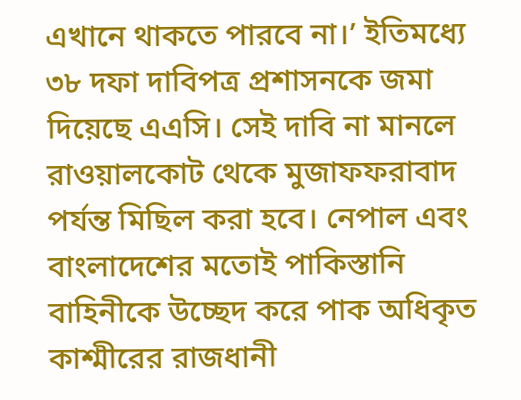এখানে থাকতে পারবে না।’ ইতিমধ্যে ৩৮ দফা দাবিপত্র প্রশাসনকে জমা দিয়েছে এএসি। সেই দাবি না মানলে রাওয়ালকোট থেকে মুজাফফরাবাদ পর্যন্ত মিছিল করা হবে। নেপাল এবং বাংলাদেশের মতোই পাকিস্তানি বাহিনীকে উচ্ছেদ করে পাক অধিকৃত কাশ্মীরের রাজধানী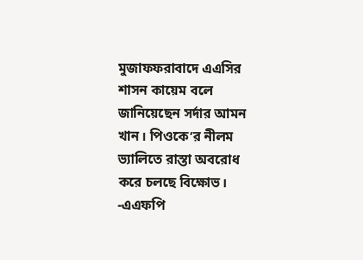মুজাফফরাবাদে এএসির শাসন কায়েম বলে জানিয়েছেন সর্দার আমন খান। পিওকে’র নীলম ভ্যালিতে রাস্তা অবরোধ করে চলছে বিক্ষোভ। -এএফপি